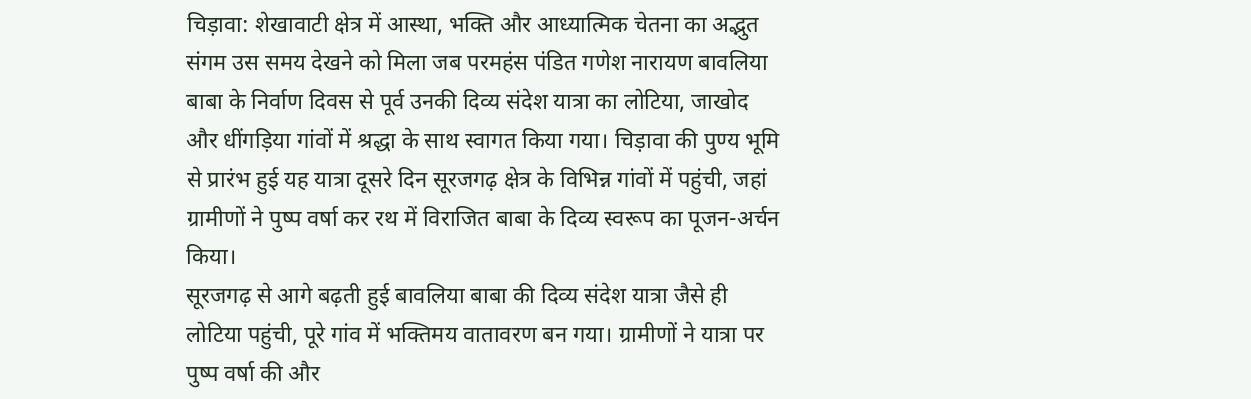चिड़ावा: शेखावाटी क्षेत्र में आस्था, भक्ति और आध्यात्मिक चेतना का अद्भुत संगम उस समय देखने को मिला जब परमहंस पंडित गणेश नारायण बावलिया बाबा के निर्वाण दिवस से पूर्व उनकी दिव्य संदेश यात्रा का लोटिया, जाखोद और धींगड़िया गांवों में श्रद्धा के साथ स्वागत किया गया। चिड़ावा की पुण्य भूमि से प्रारंभ हुई यह यात्रा दूसरे दिन सूरजगढ़ क्षेत्र के विभिन्न गांवों में पहुंची, जहां ग्रामीणों ने पुष्प वर्षा कर रथ में विराजित बाबा के दिव्य स्वरूप का पूजन-अर्चन किया।
सूरजगढ़ से आगे बढ़ती हुई बावलिया बाबा की दिव्य संदेश यात्रा जैसे ही लोटिया पहुंची, पूरे गांव में भक्तिमय वातावरण बन गया। ग्रामीणों ने यात्रा पर पुष्प वर्षा की और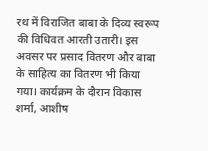रथ में विराजित बाबा के दिव्य स्वरूप की विधिवत आरती उतारी। इस अवसर पर प्रसाद वितरण और बाबा के साहित्य का वितरण भी किया गया। कार्यक्रम के दौरान विकास शर्मा, आशीष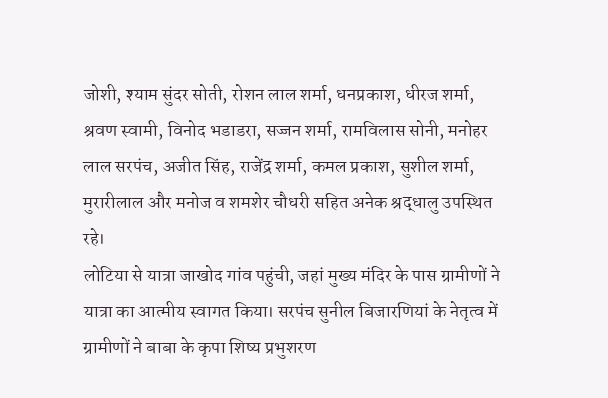जोशी, श्याम सुंदर सोती, रोशन लाल शर्मा, धनप्रकाश, धीरज शर्मा, श्रवण स्वामी, विनोद भडाडरा, सज्जन शर्मा, रामविलास सोनी, मनोहर लाल सरपंच, अजीत सिंह, राजेंद्र शर्मा, कमल प्रकाश, सुशील शर्मा, मुरारीलाल और मनोज व शमशेर चौधरी सहित अनेक श्रद्धालु उपस्थित रहे।
लोटिया से यात्रा जाखोद गांव पहुंची, जहां मुख्य मंदिर के पास ग्रामीणों ने यात्रा का आत्मीय स्वागत किया। सरपंच सुनील बिजारणियां के नेतृत्व में ग्रामीणों ने बाबा के कृपा शिष्य प्रभुशरण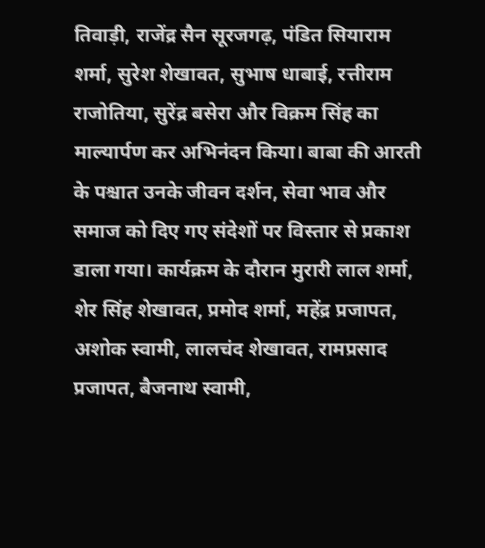तिवाड़ी, राजेंद्र सैन सूरजगढ़, पंडित सियाराम शर्मा, सुरेश शेखावत, सुभाष धाबाई, रत्तीराम राजोतिया, सुरेंद्र बसेरा और विक्रम सिंह का माल्यार्पण कर अभिनंदन किया। बाबा की आरती के पश्चात उनके जीवन दर्शन, सेवा भाव और समाज को दिए गए संदेशों पर विस्तार से प्रकाश डाला गया। कार्यक्रम के दौरान मुरारी लाल शर्मा, शेर सिंह शेखावत, प्रमोद शर्मा, महेंद्र प्रजापत, अशोक स्वामी, लालचंद शेखावत, रामप्रसाद प्रजापत, बैजनाथ स्वामी,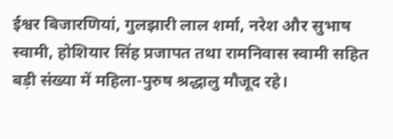ईश्वर बिजारणियां, गुलझारी लाल शर्मा, नरेश और सुभाष स्वामी, होशियार सिंह प्रजापत तथा रामनिवास स्वामी सहित बड़ी संख्या में महिला-पुरुष श्रद्धालु मौजूद रहे।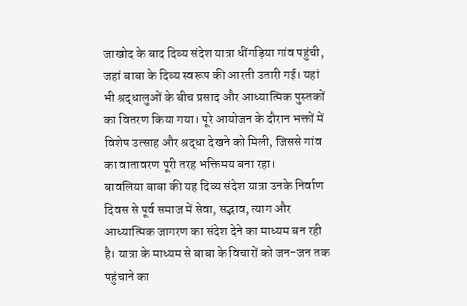जाखोद के बाद दिव्य संदेश यात्रा धींगड़िया गांव पहुंची, जहां बाबा के दिव्य स्वरूप की आरती उतारी गई। यहां भी श्रद्धालुओं के बीच प्रसाद और आध्यात्मिक पुस्तकों का वितरण किया गया। पूरे आयोजन के दौरान भक्तों में विशेष उत्साह और श्रद्धा देखने को मिली, जिससे गांव का वातावरण पूरी तरह भक्तिमय बना रहा।
बावलिया बाबा की यह दिव्य संदेश यात्रा उनके निर्वाण दिवस से पूर्व समाज में सेवा, सद्भाव, त्याग और आध्यात्मिक जागरण का संदेश देने का माध्यम बन रही है। यात्रा के माध्यम से बाबा के विचारों को जन-जन तक पहुंचाने का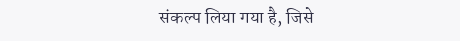संकल्प लिया गया है, जिसे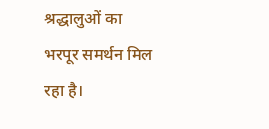श्रद्धालुओं का भरपूर समर्थन मिल रहा है।